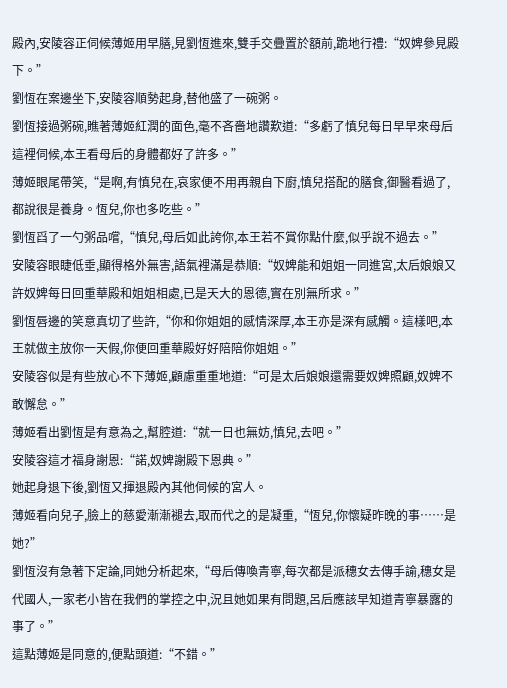殿內,安陵容正伺候薄姬用早膳,見劉恆進來,雙手交疊置於額前,跪地行禮:“奴婢參見殿下。”
劉恆在案邊坐下,安陵容順勢起身,替他盛了一碗粥。
劉恆接過粥碗,瞧著薄姬紅潤的面色,毫不吝嗇地讚歎道:“多虧了慎兒每日早早來母后這裡伺候,本王看母后的身體都好了許多。”
薄姬眼尾帶笑,“是啊,有慎兒在,哀家便不用再親自下廚,慎兒搭配的膳食,御醫看過了,都說很是養身。恆兒,你也多吃些。”
劉恆舀了一勺粥品嚐,“慎兒,母后如此誇你,本王若不賞你點什麼,似乎說不過去。”
安陵容眼睫低垂,顯得格外無害,語氣裡滿是恭順:“奴婢能和姐姐一同進宮,太后娘娘又許奴婢每日回重華殿和姐姐相處,已是天大的恩德,實在別無所求。”
劉恆唇邊的笑意真切了些許,“你和你姐姐的感情深厚,本王亦是深有感觸。這樣吧,本王就做主放你一天假,你便回重華殿好好陪陪你姐姐。”
安陵容似是有些放心不下薄姬,顧慮重重地道:“可是太后娘娘還需要奴婢照顧,奴婢不敢懈怠。”
薄姬看出劉恆是有意為之,幫腔道:“就一日也無妨,慎兒,去吧。”
安陵容這才福身謝恩:“諾,奴婢謝殿下恩典。”
她起身退下後,劉恆又揮退殿內其他伺候的宮人。
薄姬看向兒子,臉上的慈愛漸漸褪去,取而代之的是凝重,“恆兒,你懷疑昨晚的事……是她?”
劉恆沒有急著下定論,同她分析起來,“母后傳喚青寧,每次都是派穗女去傳手諭,穗女是代國人,一家老小皆在我們的掌控之中,況且她如果有問題,呂后應該早知道青寧暴露的事了。”
這點薄姬是同意的,便點頭道:“不錯。”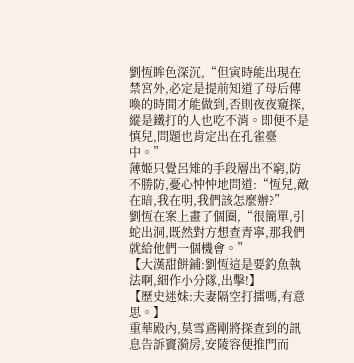劉恆眸色深沉,“但寅時能出現在禁宮外,必定是提前知道了母后傳喚的時間才能做到,否則夜夜窺探,縱是鐵打的人也吃不消。即便不是慎兒,問題也肯定出在孔雀臺中。”
薄姬只覺呂雉的手段層出不窮,防不勝防,憂心忡忡地問道:“恆兒,敵在暗,我在明,我們該怎麼辦?”
劉恆在案上畫了個圈,“很簡單,引蛇出洞,既然對方想查青寧,那我們就給他們一個機會。”
【大漢甜餅鋪:劉恆這是要釣魚執法啊,細作小分隊,出擊!】
【歷史迷妹:夫妻隔空打擂嗎,有意思。】
重華殿內,莫雪鳶剛將探查到的訊息告訴竇漪房,安陵容便推門而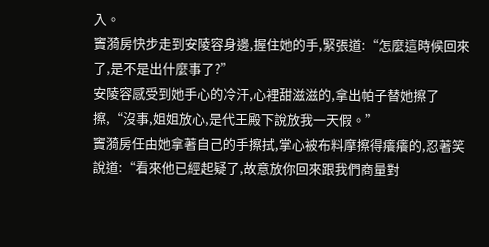入。
竇漪房快步走到安陵容身邊,握住她的手,緊張道:“怎麼這時候回來了,是不是出什麼事了?”
安陵容感受到她手心的冷汗,心裡甜滋滋的,拿出帕子替她擦了擦,“沒事,姐姐放心,是代王殿下說放我一天假。”
竇漪房任由她拿著自己的手擦拭,掌心被布料摩擦得癢癢的,忍著笑說道:“看來他已經起疑了,故意放你回來跟我們商量對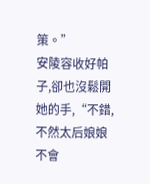策。”
安陵容收好帕子,卻也沒鬆開她的手,“不錯,不然太后娘娘不會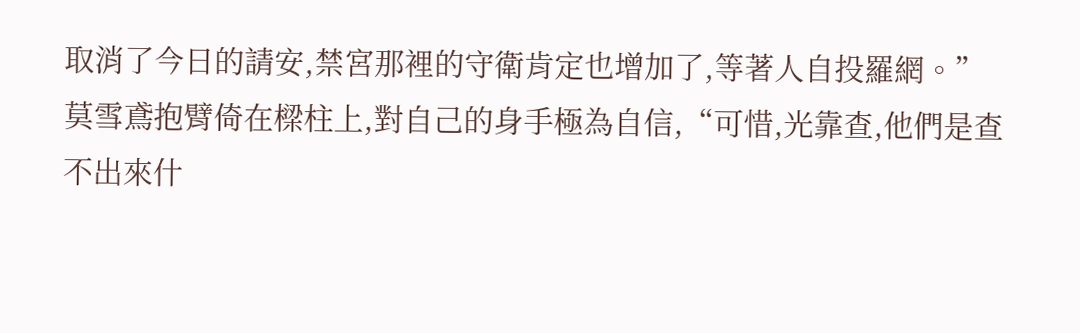取消了今日的請安,禁宮那裡的守衛肯定也增加了,等著人自投羅網。”
莫雪鳶抱臂倚在樑柱上,對自己的身手極為自信,“可惜,光靠查,他們是查不出來什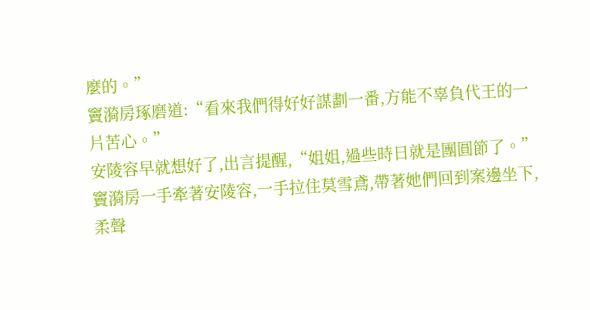麼的。”
竇漪房琢磨道:“看來我們得好好謀劃一番,方能不辜負代王的一片苦心。”
安陵容早就想好了,出言提醒,“姐姐,過些時日就是團圓節了。”
竇漪房一手牽著安陵容,一手拉住莫雪鳶,帶著她們回到案邊坐下,柔聲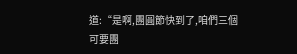道:“是啊,團圓節快到了,咱們三個可要團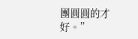團圓圓的才好。”